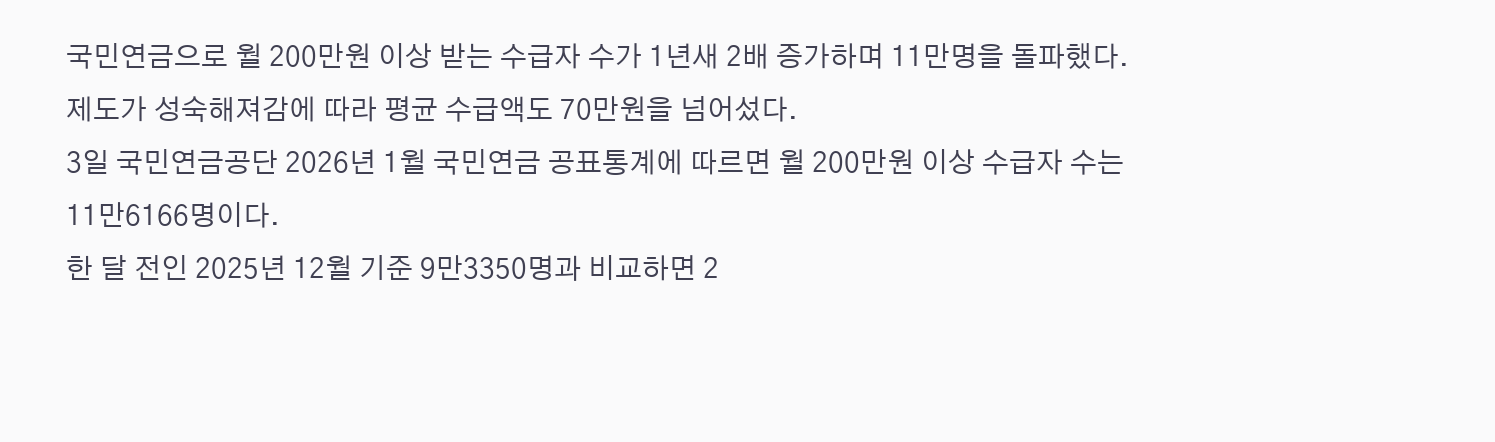국민연금으로 월 200만원 이상 받는 수급자 수가 1년새 2배 증가하며 11만명을 돌파했다. 제도가 성숙해져감에 따라 평균 수급액도 70만원을 넘어섰다.
3일 국민연금공단 2026년 1월 국민연금 공표통계에 따르면 월 200만원 이상 수급자 수는 11만6166명이다.
한 달 전인 2025년 12월 기준 9만3350명과 비교하면 2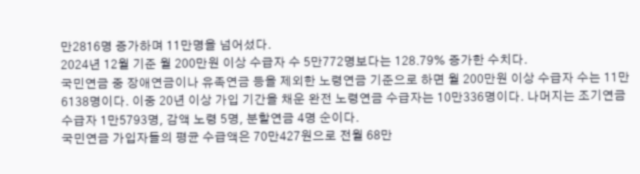만2816명 증가하며 11만명을 넘어섰다.
2024년 12월 기준 월 200만원 이상 수급자 수 5만772명보다는 128.79% 증가한 수치다.
국민연금 중 장애연금이나 유족연금 등을 제외한 노령연금 기준으로 하면 월 200만원 이상 수급자 수는 11만6138명이다. 이중 20년 이상 가입 기간을 채운 완전 노령연금 수급자는 10만336명이다. 나머지는 조기연금 수급자 1만5793명, 감액 노령 5명, 분할연금 4명 순이다.
국민연금 가입자들의 평균 수급액은 70만427원으로 전월 68만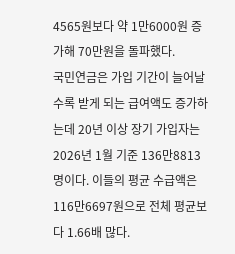4565원보다 약 1만6000원 증가해 70만원을 돌파했다.
국민연금은 가입 기간이 늘어날수록 받게 되는 급여액도 증가하는데 20년 이상 장기 가입자는 2026년 1월 기준 136만8813명이다. 이들의 평균 수급액은 116만6697원으로 전체 평균보다 1.66배 많다.